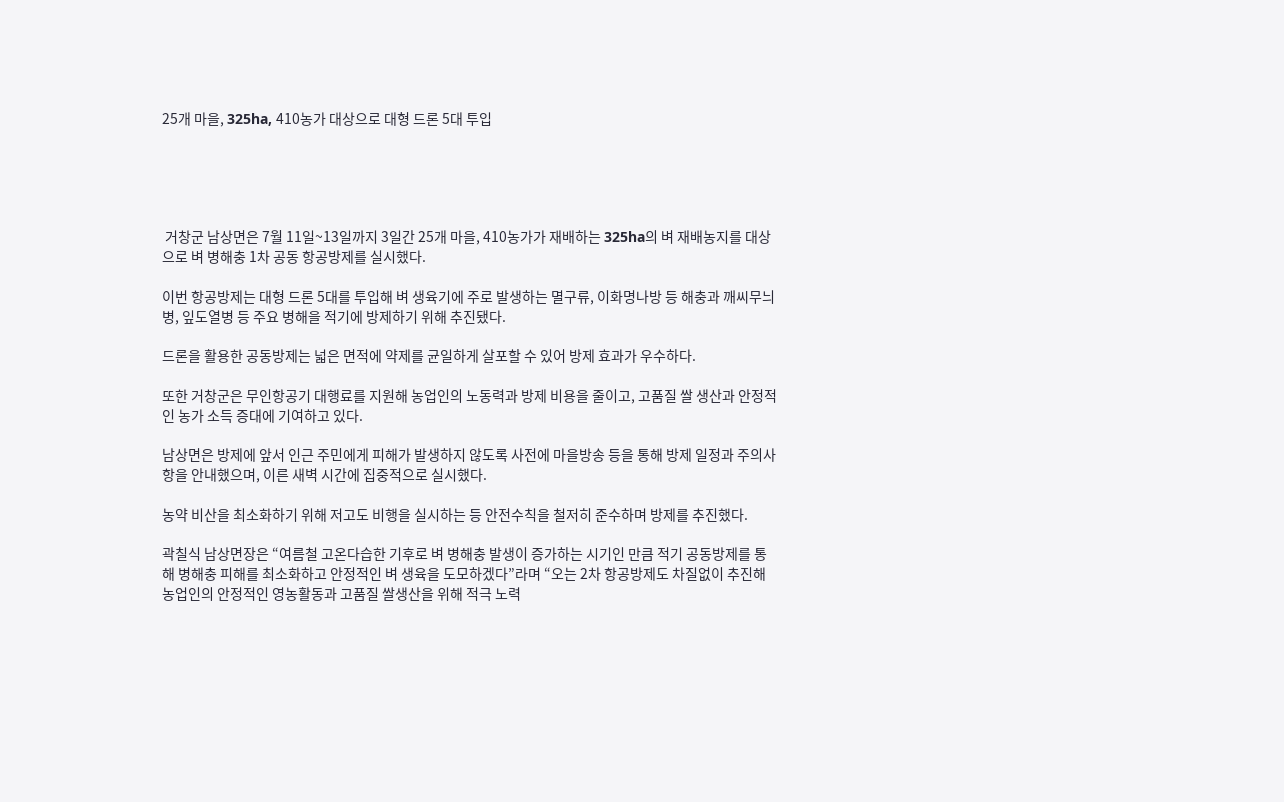25개 마을, 325ha, 410농가 대상으로 대형 드론 5대 투입





 거창군 남상면은 7월 11일~13일까지 3일간 25개 마을, 410농가가 재배하는 325ha의 벼 재배농지를 대상으로 벼 병해충 1차 공동 항공방제를 실시했다.

이번 항공방제는 대형 드론 5대를 투입해 벼 생육기에 주로 발생하는 멸구류, 이화명나방 등 해충과 깨씨무늬병, 잎도열병 등 주요 병해을 적기에 방제하기 위해 추진됐다.

드론을 활용한 공동방제는 넓은 면적에 약제를 균일하게 살포할 수 있어 방제 효과가 우수하다.

또한 거창군은 무인항공기 대행료를 지원해 농업인의 노동력과 방제 비용을 줄이고, 고품질 쌀 생산과 안정적인 농가 소득 증대에 기여하고 있다.

남상면은 방제에 앞서 인근 주민에게 피해가 발생하지 않도록 사전에 마을방송 등을 통해 방제 일정과 주의사항을 안내했으며, 이른 새벽 시간에 집중적으로 실시했다.

농약 비산을 최소화하기 위해 저고도 비행을 실시하는 등 안전수칙을 철저히 준수하며 방제를 추진했다.

곽칠식 남상면장은 “여름철 고온다습한 기후로 벼 병해충 발생이 증가하는 시기인 만큼 적기 공동방제를 통해 병해충 피해를 최소화하고 안정적인 벼 생육을 도모하겠다”라며 “오는 2차 항공방제도 차질없이 추진해 농업인의 안정적인 영농활동과 고품질 쌀생산을 위해 적극 노력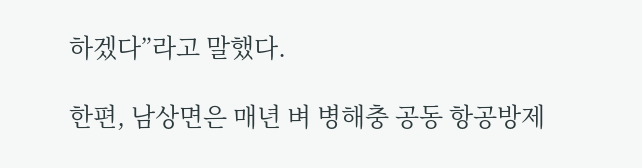하겠다”라고 말했다.

한편, 남상면은 매년 벼 병해충 공동 항공방제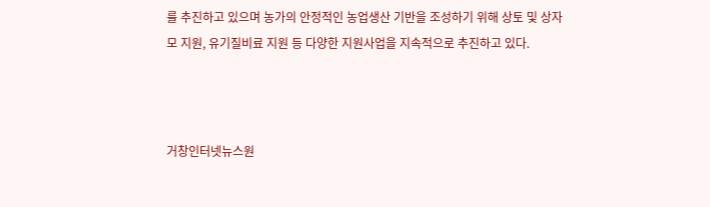를 추진하고 있으며 농가의 안정적인 농업생산 기반을 조성하기 위해 상토 및 상자모 지원, 유기질비료 지원 등 다양한 지원사업을 지속적으로 추진하고 있다.



거창인터넷뉴스원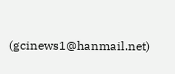(gcinews1@hanmail.net)